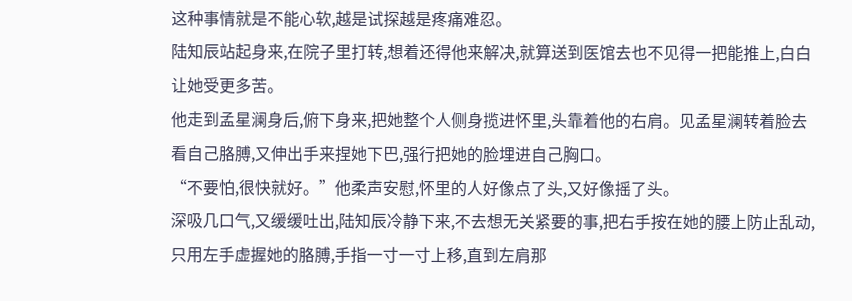这种事情就是不能心软,越是试探越是疼痛难忍。
陆知辰站起身来,在院子里打转,想着还得他来解决,就算送到医馆去也不见得一把能推上,白白让她受更多苦。
他走到孟星澜身后,俯下身来,把她整个人侧身揽进怀里,头靠着他的右肩。见孟星澜转着脸去看自己胳膊,又伸出手来捏她下巴,强行把她的脸埋进自己胸口。
“不要怕,很快就好。”他柔声安慰,怀里的人好像点了头,又好像摇了头。
深吸几口气,又缓缓吐出,陆知辰冷静下来,不去想无关紧要的事,把右手按在她的腰上防止乱动,只用左手虚握她的胳膊,手指一寸一寸上移,直到左肩那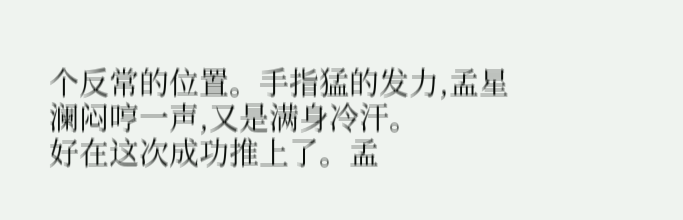个反常的位置。手指猛的发力,孟星澜闷哼一声,又是满身冷汗。
好在这次成功推上了。孟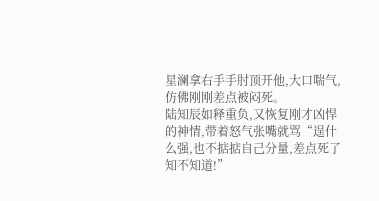星澜拿右手手肘顶开他,大口喘气,仿佛刚刚差点被闷死。
陆知辰如释重负,又恢复刚才凶悍的神情,带着怒气张嘴就骂“逞什么强,也不掂掂自己分量,差点死了知不知道!”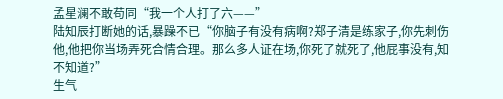孟星澜不敢苟同“我一个人打了六——”
陆知辰打断她的话,暴躁不已“你脑子有没有病啊?郑子清是练家子,你先刺伤他,他把你当场弄死合情合理。那么多人证在场,你死了就死了,他屁事没有,知不知道?”
生气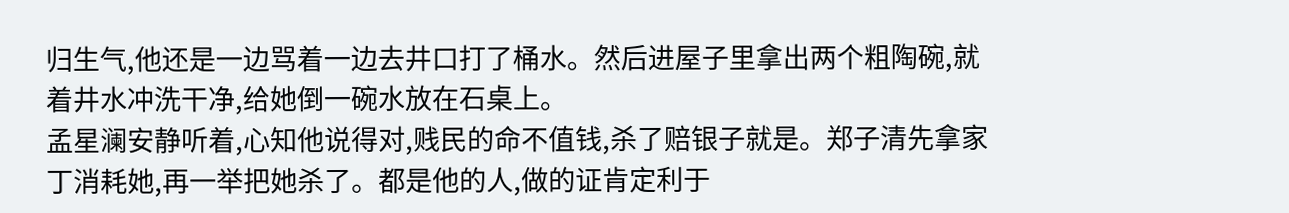归生气,他还是一边骂着一边去井口打了桶水。然后进屋子里拿出两个粗陶碗,就着井水冲洗干净,给她倒一碗水放在石桌上。
孟星澜安静听着,心知他说得对,贱民的命不值钱,杀了赔银子就是。郑子清先拿家丁消耗她,再一举把她杀了。都是他的人,做的证肯定利于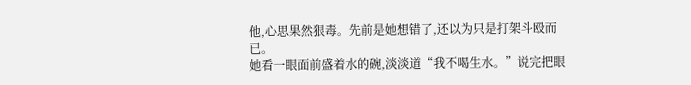他,心思果然狠毒。先前是她想错了,还以为只是打架斗殴而已。
她看一眼面前盛着水的碗,淡淡道“我不喝生水。”说完把眼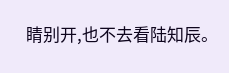睛别开,也不去看陆知辰。